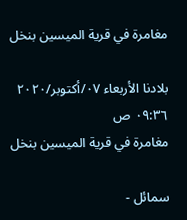مغامرة في قرية الميسين بنخل

بلادنا الأربعاء ٠٧/أكتوبر/٢٠٢٠ ٠٩:٣٦ ص
مغامرة في قرية الميسين بنخل

سمائل -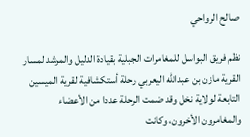صالح الرواحي

نظم فريق البواسل للمغامرات الجبلية بقيادة الدليل والمرشد لمسار القرية مازن بن عبدالله اليعربي رحلة أستكشافية لقرية الميسين التابعة لولاية نخل وقد ضمت الرحلة عددا من الأعضاء والمغامرون الأخرون، وكانت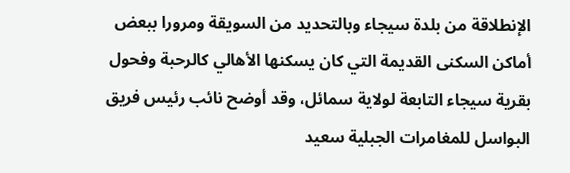الإنطلاقة من بلدة سيجاء وبالتحديد من السويقة ومرورا ببعض أماكن السكنى القديمة التي كان يسكنها الأهالي كالرحبة وفحول بقرية سيجاء التابعة لولاية سمائل، وقد أوضح نائب رئيس فريق البواسل للمغامرات الجبلية سعيد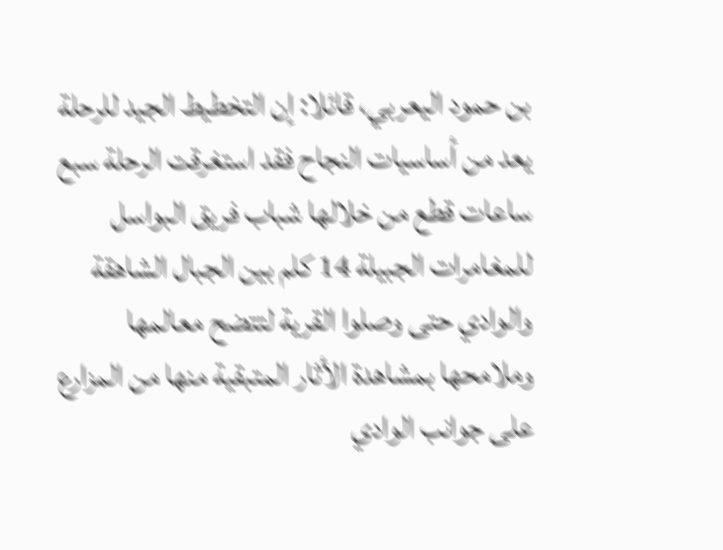بن حمود اليعربي، قائلا: إن التخطيط الجيد للرحلة يعد من أساسيات النجاح فقد استغرقت الرحلة سبع ساعات قطع من خلالها شباب فريق البواسل للمغامرات الجبيلة 14 كلم بين الجبال الشاهقة والوادي حتى وصلوا القرية لتتضح معالمها وملامحها بمشاهدة الأثار المتبقية منها من المزارع على جوانب الوادي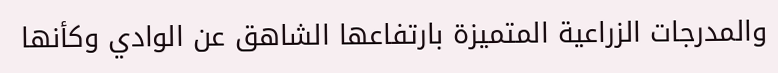والمدرجات الزراعية المتميزة بارتفاعها الشاهق عن الوادي وكأنها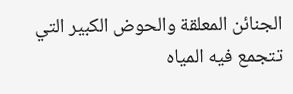الجنائن المعلقة والحوض الكبير التي تتجمع فيه المياه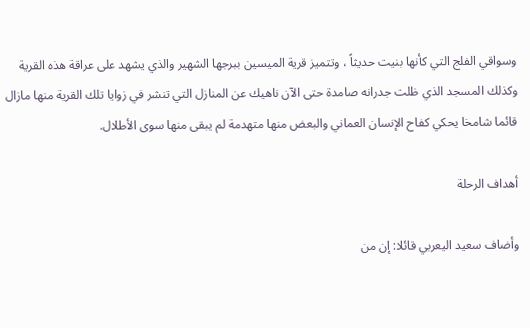وسواقي الفلج التي كأنها بنيت حديثاً ، وتتميز قرية الميسين ببرجها الشهير والذي يشهد على عراقة هذه القرية وكذلك المسجد الذي ظلت جدرانه صامدة حتى الآن ناهيك عن المنازل التي تنشر في زوايا تلك القرية منها مازال قائما شامخا يحكي كفاح الإنسان العماني والبعض منها متهدمة لم يبقى منها سوى الأطلال.

أهداف الرحلة

وأضاف سعيد اليعربي قائلا: إن من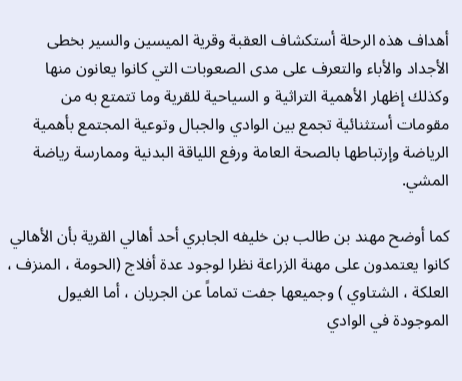أهداف هذه الرحلة أستكشاف العقبة وقرية الميسين والسير بخطى الأجداد والأباء والتعرف على مدى الصعوبات التي كانوا يعانون منها وكذلك إظهار الأهمية التراثية و السياحية للقرية وما تتمتع به من مقومات أستثنائية تجمع بين الوادي والجبال وتوعية المجتمع بأهمية الرياضة وإرتباطها بالصحة العامة ورفع اللياقة البدنية وممارسة رياضة المشي.

كما أوضح مهند بن طالب بن خليفه الجابري أحد أهالي القرية بأن الأهالي كانوا يعتمدون على مهنة الزراعة نظرا لوجود عدة أفلاج (الحومة ، المنزف ، العلكة ، الشتاوي ) وجميعها جفت تماماً عن الجريان ، أما الغيول الموجودة في الوادي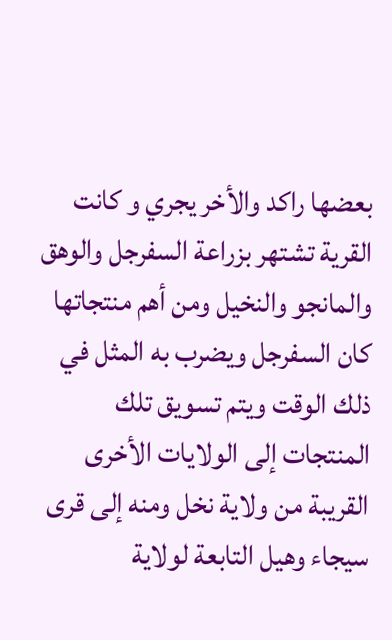بعضها راكد والأخر يجري و كانت القرية تشتهر بزراعة السفرجل والوهق والمانجو والنخيل ومن أهم منتجاتها كان السفرجل ويضرب به المثل في ذلك الوقت ويتم تسويق تلك المنتجات إلى الولايات الأخرى القريبة من ولاية نخل ومنه إلى قرى سيجاء وهيل التابعة لولاية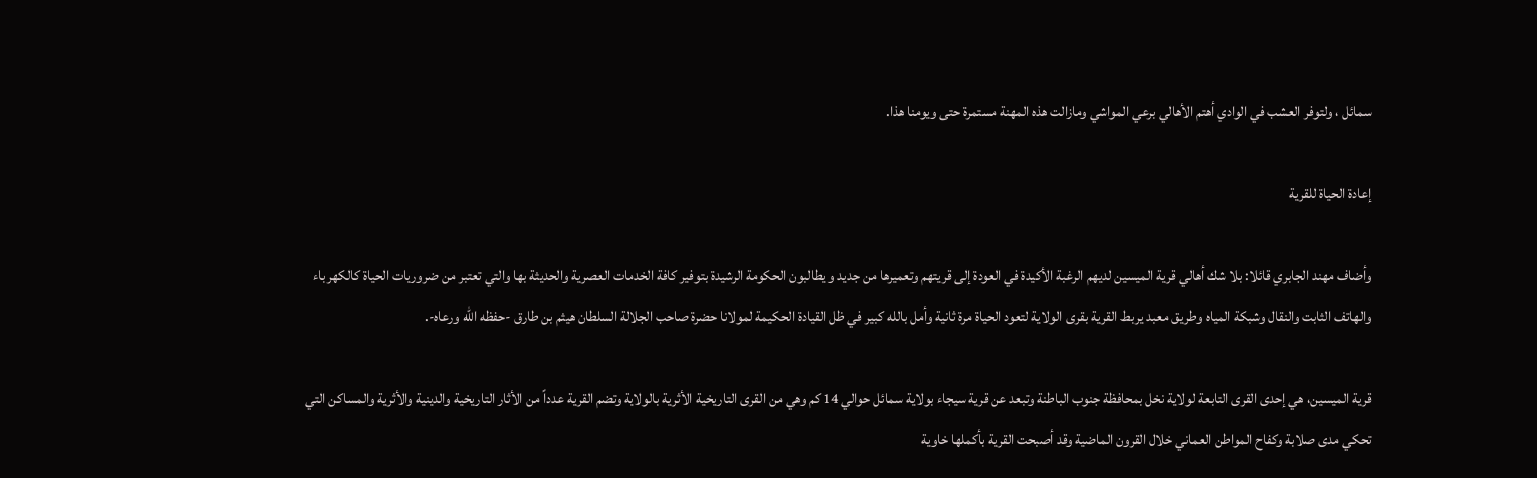سمائل ، ولتوفر العشب في الوادي أهتم الأهالي برعي المواشي ومازالت هذه المهنة مستمرة حتى ويومنا هذا.

إعادة الحياة للقرية

وأضاف مهند الجابري قائلا: بلا شك أهالي قرية الميسين لديهم الرغبة الأكيدة في العودة إلى قريتهم وتعميرها من جديد و يطالبون الحكومة الرشيدة بتوفير كافة الخدمات العصرية والحديثة بها والتي تعتبر من ضروريات الحياة كالكهرباء والهاتف الثابت والنقال وشبكة المياه وطريق معبد يربط القرية بقرى الولاية لتعود الحياة مرة ثانية وأمل بالله كبير في ظل القيادة الحكيمة لمولانا حضرة صاحب الجلالة السلطان هيثم بن طارق -حفظه الله ورعاه-.

قرية الميسين، هي إحدى القرى التابعة لولاية نخل بمحافظة جنوب الباطنة وتبعد عن قرية سيجاء بولاية سمائل حوالي 14 كم وهي من القرى التاريخية الأثرية بالولاية وتضم القرية عدداً من الأثار التاريخية والدينية والأثرية والمساكن التي تحكي مدى صلابة وكفاح المواطن العماني خلال القرون الماضية وقد أصبحت القرية بأكملها خاوية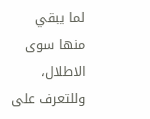لما يبقي منها سوى الاطلال، وللتعرف على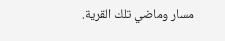مسار وماضي تلك القرية.